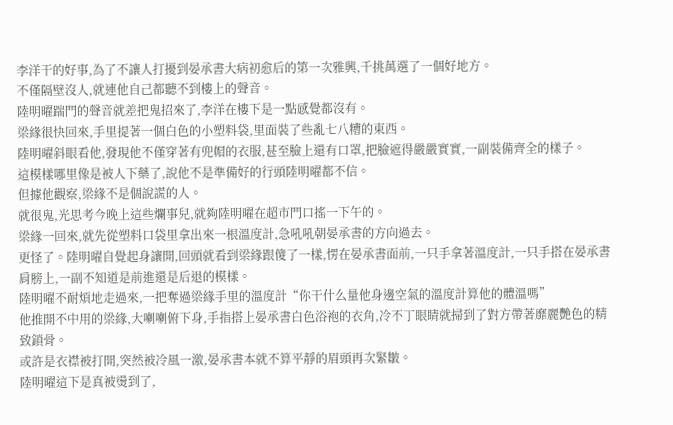李洋干的好事,為了不讓人打擾到晏承書大病初愈后的第一次雅興,千挑萬選了一個好地方。
不僅隔壁沒人,就連他自己都聽不到樓上的聲音。
陸明曜踹門的聲音就差把鬼招來了,李洋在樓下是一點感覺都沒有。
梁緣很快回來,手里提著一個白色的小塑料袋,里面裝了些亂七八糟的東西。
陸明曜斜眼看他,發現他不僅穿著有兜帽的衣服,甚至臉上還有口罩,把臉遮得嚴嚴實實,一副裝備齊全的樣子。
這模樣哪里像是被人下藥了,說他不是準備好的行頭陸明曜都不信。
但據他觀察,梁緣不是個說謊的人。
就很鬼,光思考今晚上這些爛事兒,就夠陸明曜在超市門口搖一下午的。
梁緣一回來,就先從塑料口袋里拿出來一根溫度計,急吼吼朝晏承書的方向過去。
更怪了。陸明曜自覺起身讓開,回頭就看到梁緣跟傻了一樣,愣在晏承書面前,一只手拿著溫度計,一只手搭在晏承書肩膀上,一副不知道是前進還是后退的模樣。
陸明曜不耐煩地走過來,一把奪過梁緣手里的溫度計“你干什么量他身邊空氣的溫度計算他的體溫嗎”
他推開不中用的梁緣,大喇喇俯下身,手指搭上晏承書白色浴袍的衣角,冷不丁眼睛就掃到了對方帶著靡麗艷色的精致鎖骨。
或許是衣襟被打開,突然被冷風一激,晏承書本就不算平靜的眉頭再次緊皺。
陸明曜這下是真被燙到了,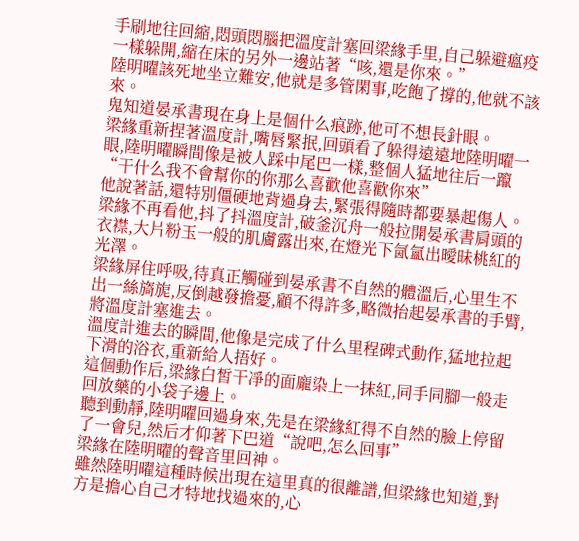手刷地往回縮,悶頭悶腦把溫度計塞回梁緣手里,自己躲避瘟疫一樣躲開,縮在床的另外一邊站著“咳,還是你來。”
陸明曜該死地坐立難安,他就是多管閑事,吃飽了撐的,他就不該來。
鬼知道晏承書現在身上是個什么痕跡,他可不想長針眼。
梁緣重新捏著溫度計,嘴唇緊抿,回頭看了躲得遠遠地陸明曜一眼,陸明曜瞬間像是被人踩中尾巴一樣,整個人猛地往后一躥“干什么我不會幫你的你那么喜歡他喜歡你來”
他說著話,還特別僵硬地背過身去,緊張得隨時都要暴起傷人。
梁緣不再看他,抖了抖溫度計,破釜沉舟一般拉開晏承書肩頭的衣襟,大片粉玉一般的肌膚露出來,在燈光下氤氳出曖昧桃紅的光澤。
梁緣屏住呼吸,待真正觸碰到晏承書不自然的體溫后,心里生不出一絲旖旎,反倒越發擔憂,顧不得許多,略微抬起晏承書的手臂,將溫度計塞進去。
溫度計進去的瞬間,他像是完成了什么里程碑式動作,猛地拉起下滑的浴衣,重新給人捂好。
這個動作后,梁緣白皙干凈的面龐染上一抹紅,同手同腳一般走回放藥的小袋子邊上。
聽到動靜,陸明曜回過身來,先是在梁緣紅得不自然的臉上停留了一會兒,然后才仰著下巴道“說吧,怎么回事”
梁緣在陸明曜的聲音里回神。
雖然陸明曜這種時候出現在這里真的很離譜,但梁緣也知道,對方是擔心自己才特地找過來的,心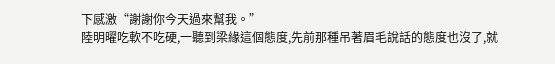下感激“謝謝你今天過來幫我。”
陸明曜吃軟不吃硬,一聽到梁緣這個態度,先前那種吊著眉毛說話的態度也沒了,就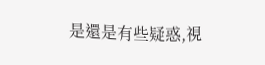是還是有些疑惑,視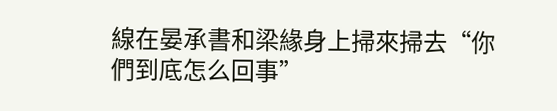線在晏承書和梁緣身上掃來掃去“你們到底怎么回事”